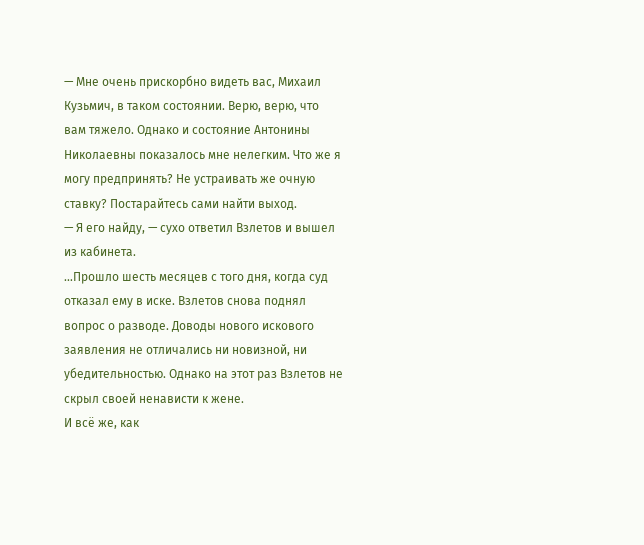— Мне очень прискорбно видеть вас, Михаил Кузьмич, в таком состоянии. Верю, верю, что вам тяжело. Однако и состояние Антонины Николаевны показалось мне нелегким. Что же я могу предпринять? Не устраивать же очную ставку? Постарайтесь сами найти выход.
— Я его найду, — сухо ответил Взлетов и вышел из кабинета.
…Прошло шесть месяцев с того дня, когда суд отказал ему в иске. Взлетов снова поднял вопрос о разводе. Доводы нового искового заявления не отличались ни новизной, ни убедительностью. Однако на этот раз Взлетов не скрыл своей ненависти к жене.
И всё же, как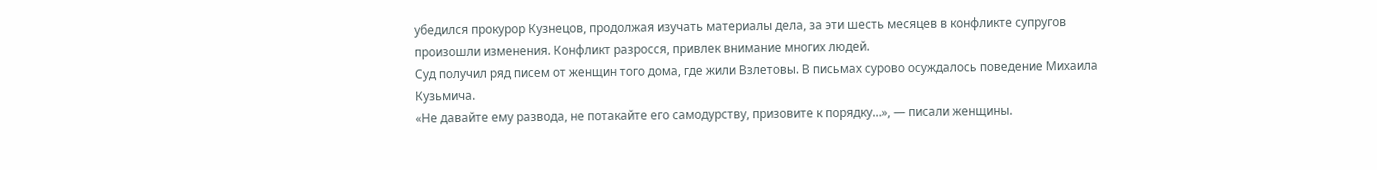убедился прокурор Кузнецов, продолжая изучать материалы дела, за эти шесть месяцев в конфликте супругов произошли изменения. Конфликт разросся, привлек внимание многих людей.
Суд получил ряд писем от женщин того дома, где жили Взлетовы. В письмах сурово осуждалось поведение Михаила Кузьмича.
«Не давайте ему развода, не потакайте его самодурству, призовите к порядку…», — писали женщины.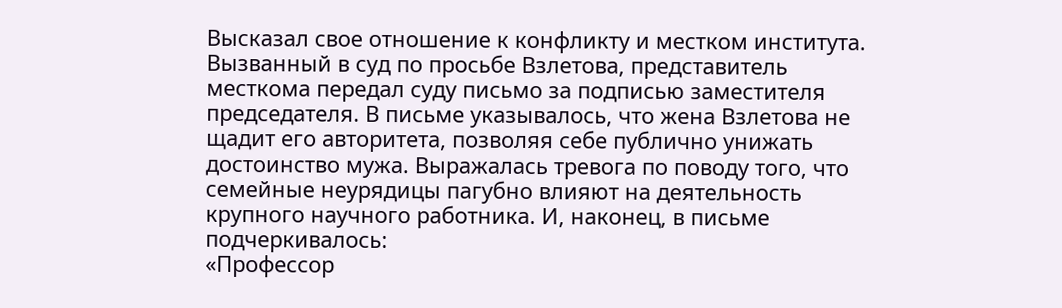Высказал свое отношение к конфликту и местком института. Вызванный в суд по просьбе Взлетова, представитель месткома передал суду письмо за подписью заместителя председателя. В письме указывалось, что жена Взлетова не щадит его авторитета, позволяя себе публично унижать достоинство мужа. Выражалась тревога по поводу того, что семейные неурядицы пагубно влияют на деятельность крупного научного работника. И, наконец, в письме подчеркивалось:
«Профессор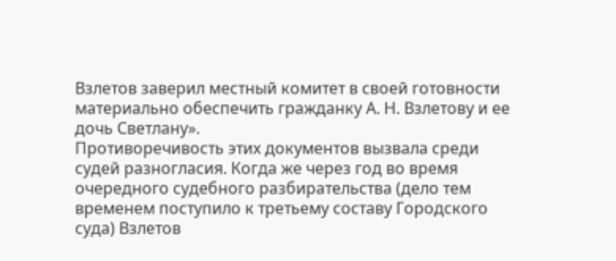Взлетов заверил местный комитет в своей готовности материально обеспечить гражданку А. Н. Взлетову и ее дочь Светлану».
Противоречивость этих документов вызвала среди судей разногласия. Когда же через год во время очередного судебного разбирательства (дело тем временем поступило к третьему составу Городского суда) Взлетов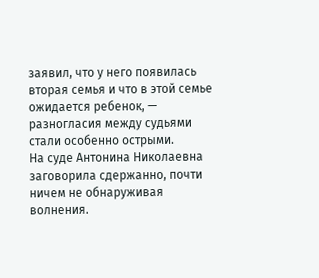заявил, что у него появилась вторая семья и что в этой семье ожидается ребенок, — разногласия между судьями стали особенно острыми.
На суде Антонина Николаевна заговорила сдержанно, почти ничем не обнаруживая волнения.